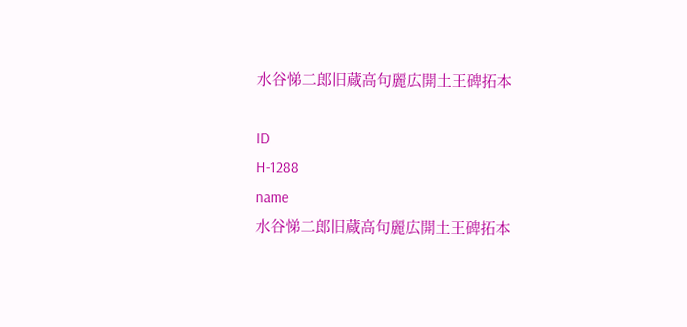水谷悌二郎旧蔵高句麗広開土王碑拓本

ID
H-1288
name
水谷悌二郎旧蔵高句麗広開土王碑拓本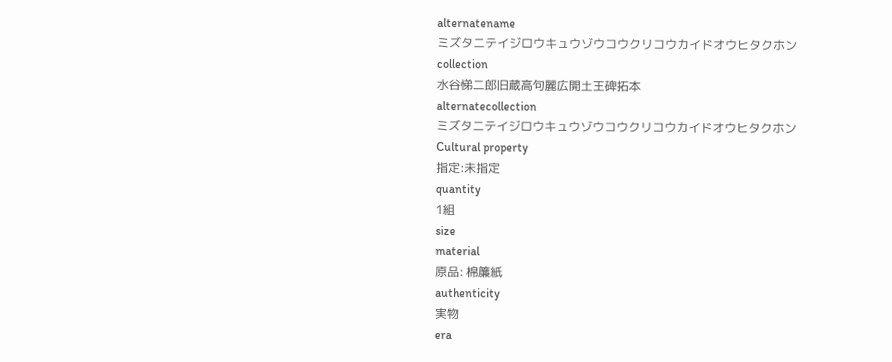alternatename
ミズタニテイジロウキュウゾウコウクリコウカイドオウヒタクホン
collection
水谷悌二郎旧蔵高句麗広開土王碑拓本
alternatecollection
ミズタニテイジロウキュウゾウコウクリコウカイドオウヒタクホン
Cultural property
指定:未指定
quantity
1組
size
material
原品: 棉簾紙
authenticity
実物
era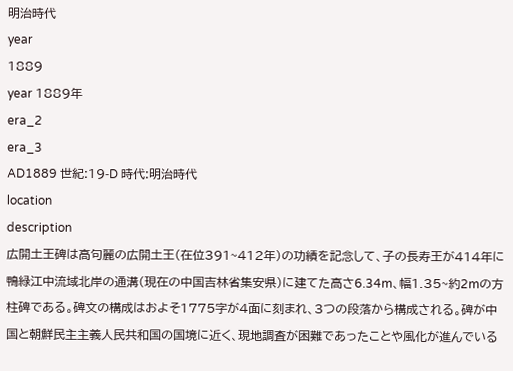明治時代
year
1889
year 1889年
era_2
era_3
AD1889 世紀:19-D 時代:明治時代
location
description
広開土王碑は高句麗の広開土王(在位391~412年)の功績を記念して、子の長寿王が414年に鴨緑江中流域北岸の通溝(現在の中国吉林省集安県)に建てた高さ6.34m、幅1.35~約2mの方柱碑である。碑文の構成はおよそ1775字が4面に刻まれ、3つの段落から構成される。碑が中国と朝鮮民主主義人民共和国の国境に近く、現地調査が困難であったことや風化が進んでいる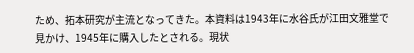ため、拓本研究が主流となってきた。本資料は1943年に水谷氏が江田文雅堂で見かけ、1945年に購入したとされる。現状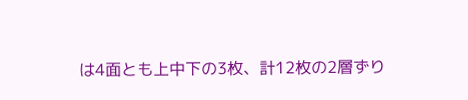は4面とも上中下の3枚、計12枚の2層ずり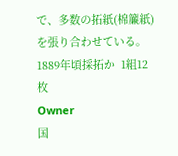で、多数の拓紙(棉簾紙)を張り合わせている。   1889年頃採拓か  1組12枚
Owner
国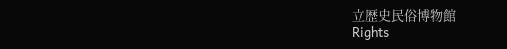立歴史民俗博物館
Rights